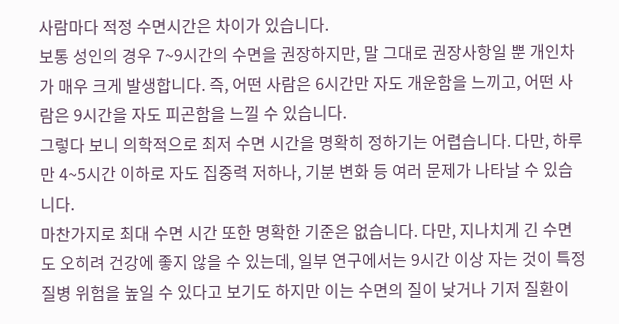사람마다 적정 수면시간은 차이가 있습니다.
보통 성인의 경우 7~9시간의 수면을 권장하지만, 말 그대로 권장사항일 뿐 개인차가 매우 크게 발생합니다. 즉, 어떤 사람은 6시간만 자도 개운함을 느끼고, 어떤 사람은 9시간을 자도 피곤함을 느낄 수 있습니다.
그렇다 보니 의학적으로 최저 수면 시간을 명확히 정하기는 어렵습니다. 다만, 하루만 4~5시간 이하로 자도 집중력 저하나, 기분 변화 등 여러 문제가 나타날 수 있습니다.
마찬가지로 최대 수면 시간 또한 명확한 기준은 없습니다. 다만, 지나치게 긴 수면도 오히려 건강에 좋지 않을 수 있는데, 일부 연구에서는 9시간 이상 자는 것이 특정 질병 위험을 높일 수 있다고 보기도 하지만 이는 수면의 질이 낮거나 기저 질환이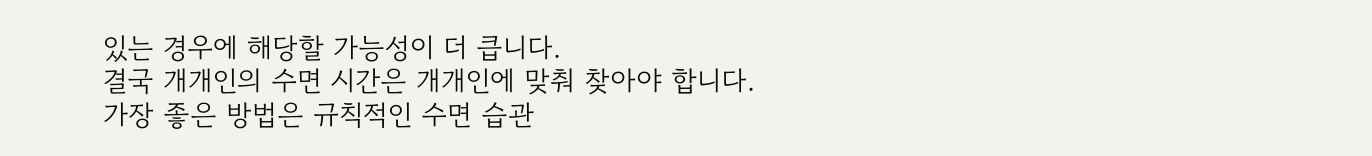있는 경우에 해당할 가능성이 더 큽니다.
결국 개개인의 수면 시간은 개개인에 맞춰 찾아야 합니다.
가장 좋은 방법은 규칙적인 수면 습관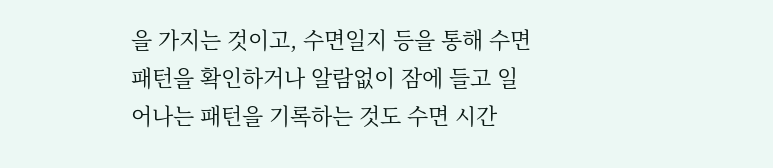을 가지는 것이고, 수면일지 등을 통해 수면 패턴을 확인하거나 알람없이 잠에 들고 일어나는 패턴을 기록하는 것도 수면 시간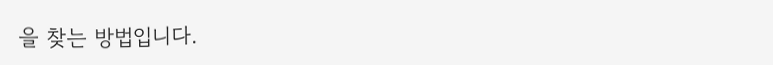을 찾는 방법입니다.